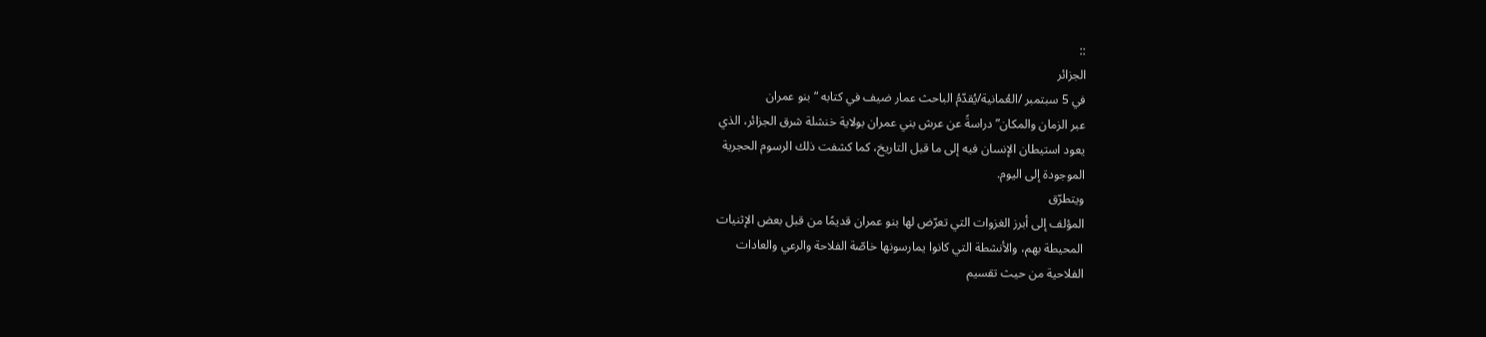::
الجزائر
في 5 سبتمبر /العُمانية/يُقدّمُ الباحث عمار ضيف في كتابه “بنو عمران
عبر الزمان والمكان” دراسةً عن عرش بني عمران بولاية خنشلة شرق الجزائر، الذي
يعود استيطان الإنسان فيه إلى ما قبل التاريخ، كما كشفت ذلك الرسوم الحجرية
الموجودة إلى اليوم.
ويتطرّق
المؤلف إلى أبرز الغزوات التي تعرّض لها بنو عمران قديمًا من قبل بعض الإثنيات
المحيطة بهم، والأنشطة التي كانوا يمارسونها خاصّة الفلاحة والرعي والعادات
الفلاحية من حيث تقسيم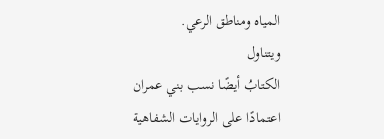المياه ومناطق الرعي.
ويتناول
الكتابُ أيضًا نسب بني عمران اعتمادًا على الروايات الشفاهية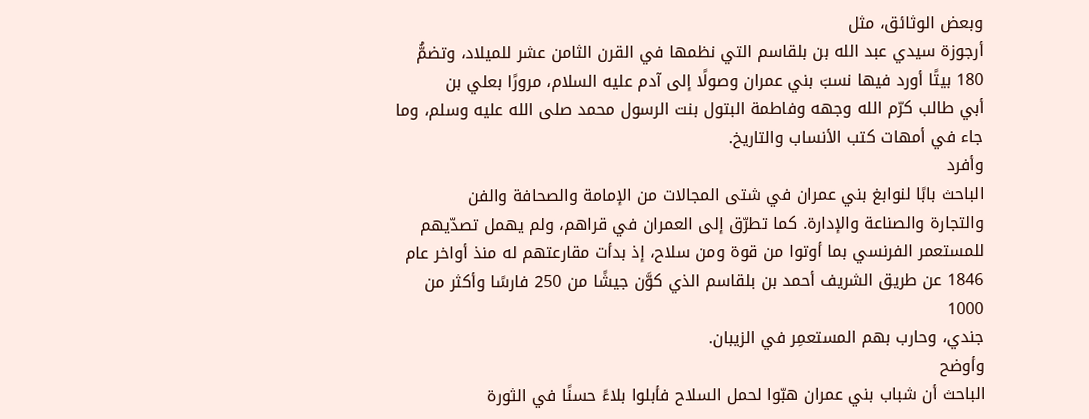وبعض الوثائق، مثل
أرجوزة سيدي عبد الله بن بلقاسم التي نظمها في القرن الثامن عشر للميلاد، وتضمُّ
180 بيتًا أورد فيها نسبَ بني عمران وصولًا إلى آدم عليه السلام، مرورًا بعلي بن
أبي طالب كرّم الله وجهه وفاطمة البتول بنت الرسول محمد صلى الله عليه وسلم، وما
جاء في أمهات كتب الأنساب والتاريخ.
وأفرد
الباحث بابًا لنوابغ بني عمران في شتى المجالات من الإمامة والصحافة والفن
والتجارة والصناعة والإدارة. كما تطرّق إلى العمران في قراهم، ولم يهمل تصدّيهم
للمستعمر الفرنسي بما أوتوا من قوة ومن سلاح، إذ بدأت مقارعتهم له منذ أواخر عام
1846 عن طريق الشريف أحمد بن بلقاسم الذي كوَّن جيشًا من 250 فارسًا وأكثر من 1000
جندي، وحارب بهم المستعمِر في الزيبان.
وأوضح
الباحث أن شباب بني عمران هبّوا لحمل السلاح فأبلوا بلاءً حسنًا في الثورة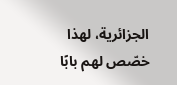الجزائرية، لهذا خصّص لهم بابًا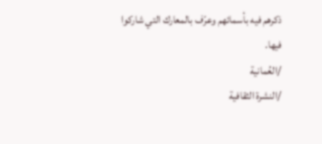ذكرهم فيه بأسمائهم وعرّف بالمعارك التي شاركوا
فيها.
/العُمانية
/النشرة الثقافية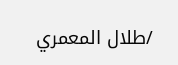/طلال المعمري